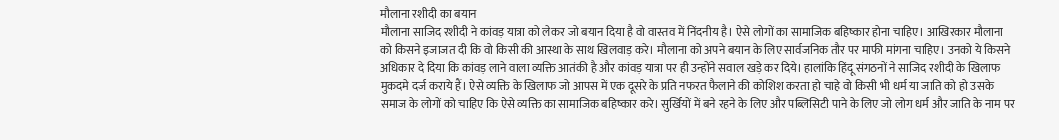मौलाना रशीदी का बयान
मौलाना साजिद रशीदी ने कांवड़ यात्रा को लेकर जो बयान दिया है वो वास्तव में निंदनीय है। ऐसे लोगों का सामाजिक बहिष्कार होना चाहिए। आखिरकार मौलाना को किसने इजाजत दी कि वो किसी की आस्था के साथ खिलवाड़ करे। मौलाना को अपने बयान के लिए सार्वजनिक तौर पर माफी मांगना चाहिए। उनको ये किसने अधिकार दे दिया कि कांवड़ लाने वाला व्यक्ति आतंकी है और कांवड़ यात्रा पर ही उन्होंने सवाल खड़े कर दिये। हालांकि हिंदू संगठनों ने साजिद रशीदी के खिलाफ मुकदमे दर्ज कराये हैं। ऐसे व्यक्ति के खिलाफ जो आपस में एक दूसरे के प्रति नफरत फैलाने की कोशिश करता हो चाहे वो किसी भी धर्म या जाति को हो उसके समाज के लोगों को चाहिए कि ऐसे व्यक्ति का सामाजिक बहिष्कार करे। सुर्खियों में बने रहने के लिए और पब्लिसिटी पाने के लिए जो लोग धर्म और जाति के नाम पर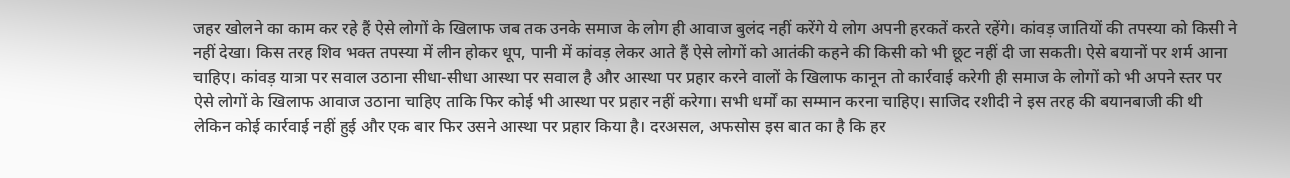जहर खोलने का काम कर रहे हैं ऐसे लोगों के खिलाफ जब तक उनके समाज के लोग ही आवाज बुलंद नहीं करेंगे ये लोग अपनी हरकतें करते रहेंगे। कांवड़ जातियों की तपस्या को किसी ने नहीं देखा। किस तरह शिव भक्त तपस्या में लीन होकर धूप, पानी में कांवड़ लेकर आते हैं ऐसे लोगों को आतंकी कहने की किसी को भी छूट नहीं दी जा सकती। ऐसे बयानों पर शर्म आना चाहिए। कांवड़ यात्रा पर सवाल उठाना सीधा-सीधा आस्था पर सवाल है और आस्था पर प्रहार करने वालों के खिलाफ कानून तो कार्रवाई करेगी ही समाज के लोगों को भी अपने स्तर पर ऐसे लोगों के खिलाफ आवाज उठाना चाहिए ताकि फिर कोई भी आस्था पर प्रहार नहीं करेगा। सभी धर्मों का सम्मान करना चाहिए। साजिद रशीदी ने इस तरह की बयानबाजी की थी लेकिन कोई कार्रवाई नहीं हुई और एक बार फिर उसने आस्था पर प्रहार किया है। दरअसल, अफसोस इस बात का है कि हर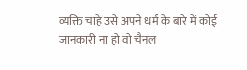व्यक्ति चाहे उसे अपने धर्म के बारे में कोई जानकारी ना हो वो चैनल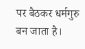पर बैठकर धर्मगुरु बन जाता है।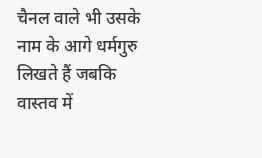चैनल वाले भी उसके नाम के आगे धर्मगुरु लिखते हैं जबकि वास्तव में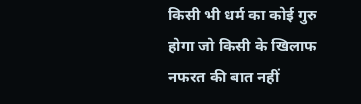किसी भी धर्म का कोई गुरु होगा जो किसी के खिलाफ नफरत की बात नहीं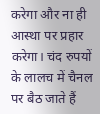करेगा और ना ही आस्था पर प्रहार करेगा। चंद रुपयों के लालच में चैनल पर बैठ जाते हैं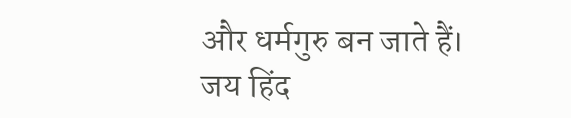और धर्मगुरु बन जाते हैं।
जय हिंद